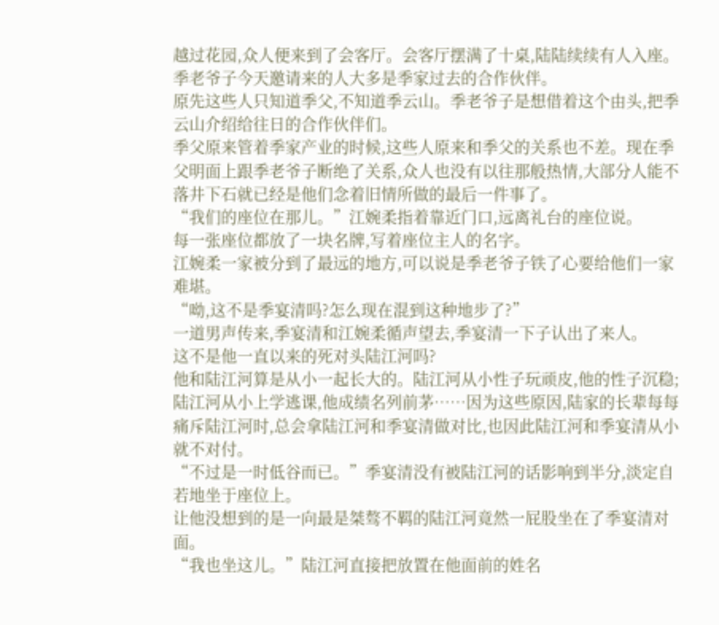越过花园,众人便来到了会客厅。会客厅摆满了十桌,陆陆续续有人入座。季老爷子今天邀请来的人大多是季家过去的合作伙伴。
原先这些人只知道季父,不知道季云山。季老爷子是想借着这个由头,把季云山介绍给往日的合作伙伴们。
季父原来管着季家产业的时候,这些人原来和季父的关系也不差。现在季父明面上跟季老爷子断绝了关系,众人也没有以往那般热情,大部分人能不落井下石就已经是他们念着旧情所做的最后一件事了。
“我们的座位在那儿。”江婉柔指着靠近门口,远离礼台的座位说。
每一张座位都放了一块名牌,写着座位主人的名字。
江婉柔一家被分到了最远的地方,可以说是季老爷子铁了心要给他们一家难堪。
“呦,这不是季宴清吗?怎么现在混到这种地步了?”
一道男声传来,季宴清和江婉柔循声望去,季宴清一下子认出了来人。
这不是他一直以来的死对头陆江河吗?
他和陆江河算是从小一起长大的。陆江河从小性子玩顽皮,他的性子沉稳;陆江河从小上学逃课,他成绩名列前茅……因为这些原因,陆家的长辈每每痛斥陆江河时,总会拿陆江河和季宴清做对比,也因此陆江河和季宴清从小就不对付。
“不过是一时低谷而已。”季宴清没有被陆江河的话影响到半分,淡定自若地坐于座位上。
让他没想到的是一向最是桀骜不羁的陆江河竟然一屁股坐在了季宴清对面。
“我也坐这儿。”陆江河直接把放置在他面前的姓名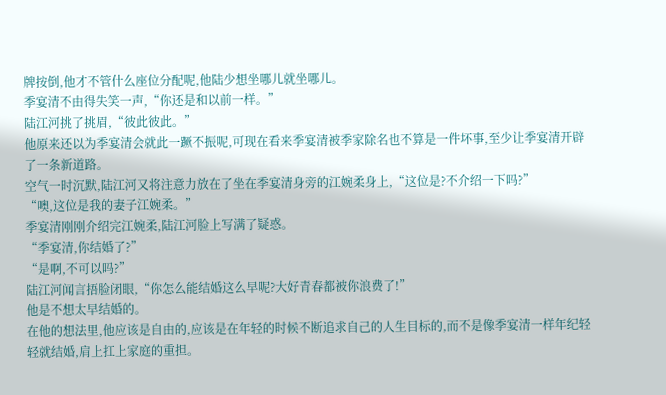牌按倒,他才不管什么座位分配呢,他陆少想坐哪儿就坐哪儿。
季宴清不由得失笑一声,“你还是和以前一样。”
陆江河挑了挑眉,“彼此彼此。”
他原来还以为季宴清会就此一蹶不振呢,可现在看来季宴清被季家除名也不算是一件坏事,至少让季宴清开辟了一条新道路。
空气一时沉默,陆江河又将注意力放在了坐在季宴清身旁的江婉柔身上,“这位是?不介绍一下吗?”
“噢,这位是我的妻子江婉柔。”
季宴清刚刚介绍完江婉柔,陆江河脸上写满了疑惑。
“季宴清,你结婚了?”
“是啊,不可以吗?”
陆江河闻言捂脸闭眼,“你怎么能结婚这么早呢?大好青春都被你浪费了!”
他是不想太早结婚的。
在他的想法里,他应该是自由的,应该是在年轻的时候不断追求自己的人生目标的,而不是像季宴清一样年纪轻轻就结婚,肩上扛上家庭的重担。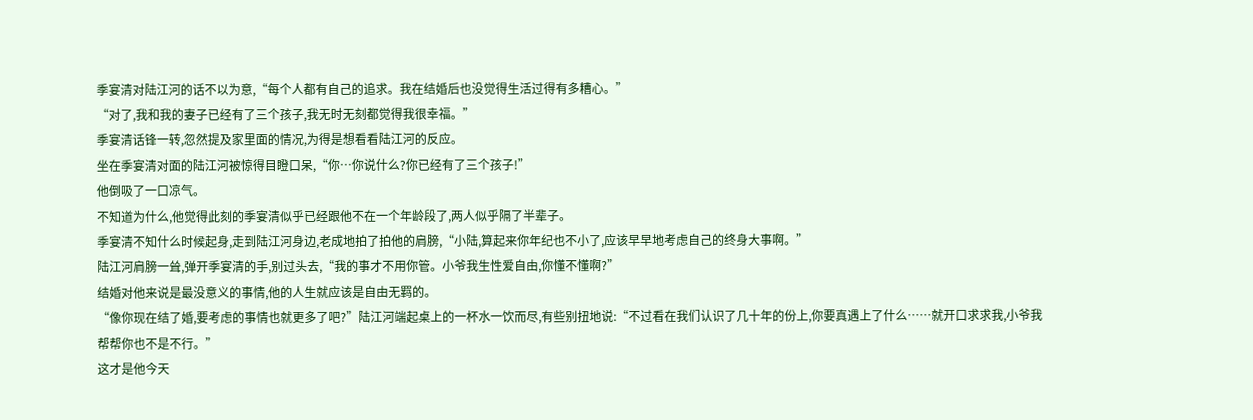季宴清对陆江河的话不以为意,“每个人都有自己的追求。我在结婚后也没觉得生活过得有多糟心。”
“对了,我和我的妻子已经有了三个孩子,我无时无刻都觉得我很幸福。”
季宴清话锋一转,忽然提及家里面的情况,为得是想看看陆江河的反应。
坐在季宴清对面的陆江河被惊得目瞪口呆,“你…你说什么?你已经有了三个孩子!”
他倒吸了一口凉气。
不知道为什么,他觉得此刻的季宴清似乎已经跟他不在一个年龄段了,两人似乎隔了半辈子。
季宴清不知什么时候起身,走到陆江河身边,老成地拍了拍他的肩膀,“小陆,算起来你年纪也不小了,应该早早地考虑自己的终身大事啊。”
陆江河肩膀一耸,弹开季宴清的手,别过头去,“我的事才不用你管。小爷我生性爱自由,你懂不懂啊?”
结婚对他来说是最没意义的事情,他的人生就应该是自由无羁的。
“像你现在结了婚,要考虑的事情也就更多了吧?”陆江河端起桌上的一杯水一饮而尽,有些别扭地说:“不过看在我们认识了几十年的份上,你要真遇上了什么……就开口求求我,小爷我帮帮你也不是不行。”
这才是他今天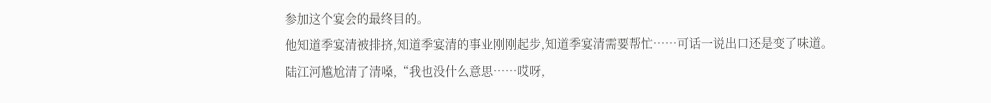参加这个宴会的最终目的。
他知道季宴清被排挤,知道季宴清的事业刚刚起步,知道季宴清需要帮忙……可话一说出口还是变了味道。
陆江河尴尬清了清嗓,“我也没什么意思……哎呀,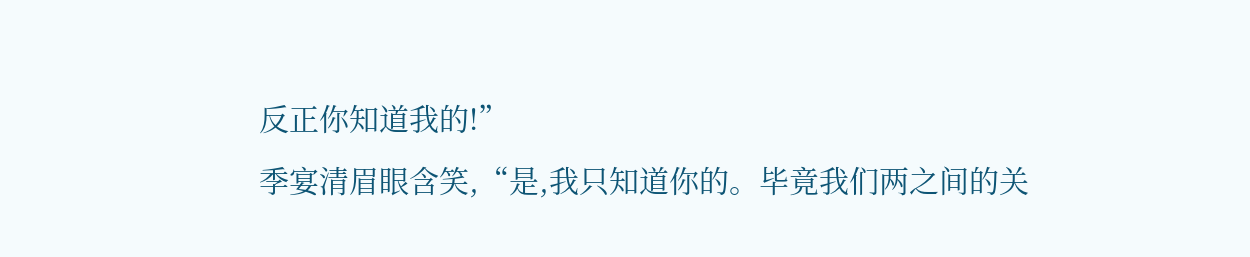反正你知道我的!”
季宴清眉眼含笑,“是,我只知道你的。毕竟我们两之间的关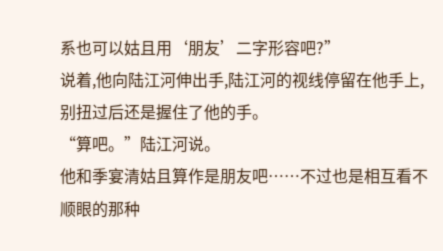系也可以姑且用‘朋友’二字形容吧?”
说着,他向陆江河伸出手,陆江河的视线停留在他手上,别扭过后还是握住了他的手。
“算吧。”陆江河说。
他和季宴清姑且算作是朋友吧……不过也是相互看不顺眼的那种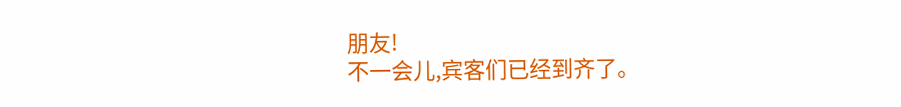朋友!
不一会儿,宾客们已经到齐了。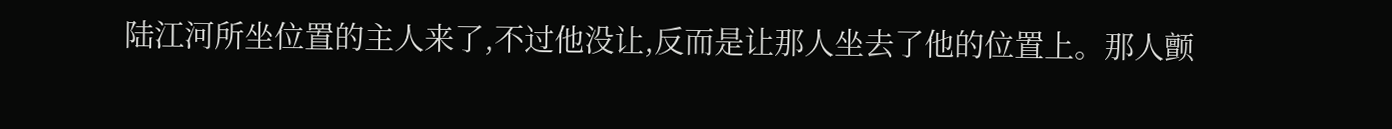陆江河所坐位置的主人来了,不过他没让,反而是让那人坐去了他的位置上。那人颤